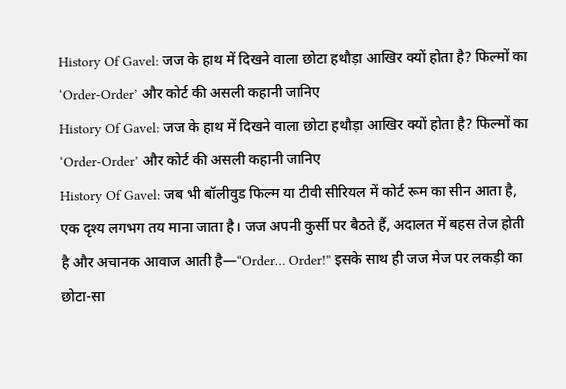History Of Gavel: जज के हाथ में दिखने वाला छोटा हथौड़ा आखिर क्यों होता है? फिल्मों का ‘Order-Order’ और कोर्ट की असली कहानी जानिए
History Of Gavel: जज के हाथ में दिखने वाला छोटा हथौड़ा आखिर क्यों होता है? फिल्मों का ‘Order-Order’ और कोर्ट की असली कहानी जानिए
History Of Gavel: जब भी बॉलीवुड फिल्म या टीवी सीरियल में कोर्ट रूम का सीन आता है, एक दृश्य लगभग तय माना जाता है। जज अपनी कुर्सी पर बैठते हैं, अदालत में बहस तेज होती है और अचानक आवाज आती है—“Order… Order!” इसके साथ ही जज मेज पर लकड़ी का छोटा-सा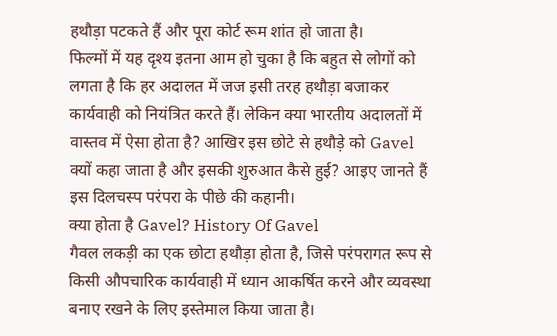हथौड़ा पटकते हैं और पूरा कोर्ट रूम शांत हो जाता है।
फिल्मों में यह दृश्य इतना आम हो चुका है कि बहुत से लोगों को लगता है कि हर अदालत में जज इसी तरह हथौड़ा बजाकर कार्यवाही को नियंत्रित करते हैं। लेकिन क्या भारतीय अदालतों में वास्तव में ऐसा होता है? आखिर इस छोटे से हथौड़े को Gavel क्यों कहा जाता है और इसकी शुरुआत कैसे हुई? आइए जानते हैं इस दिलचस्प परंपरा के पीछे की कहानी।
क्या होता है Gavel? History Of Gavel
गैवल लकड़ी का एक छोटा हथौड़ा होता है, जिसे परंपरागत रूप से किसी औपचारिक कार्यवाही में ध्यान आकर्षित करने और व्यवस्था बनाए रखने के लिए इस्तेमाल किया जाता है।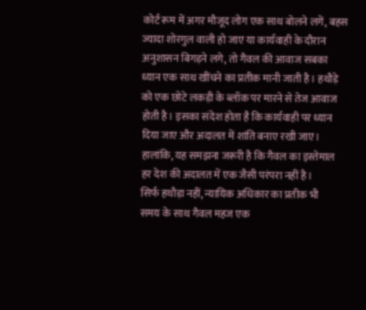कोर्ट रूम में अगर मौजूद लोग एक साथ बोलने लगें, बहस ज्यादा शोरगुल वाली हो जाए या कार्यवाही के दौरान अनुशासन बिगड़ने लगे, तो गैवल की आवाज सबका ध्यान एक साथ खींचने का प्रतीक मानी जाती है। हथौड़े को एक छोटे लकड़ी के ब्लॉक पर मारने से तेज आवाज होती है। इसका संदेश होता है कि कार्यवाही पर ध्यान दिया जाए और अदालत में शांति बनाए रखी जाए। हालांकि, यह समझना जरूरी है कि गैवल का इस्तेमाल हर देश की अदालत में एक जैसी परंपरा नहीं है।
सिर्फ हथौड़ा नहीं, न्यायिक अधिकार का प्रतीक भी
समय के साथ गैवल महज एक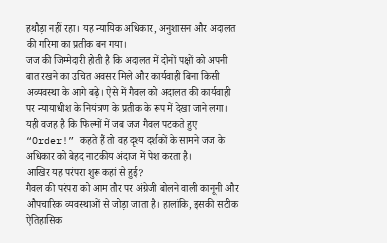हथौड़ा नहीं रहा। यह न्यायिक अधिकार, अनुशासन और अदालत की गरिमा का प्रतीक बन गया।
जज की जिम्मेदारी होती है कि अदालत में दोनों पक्षों को अपनी बात रखने का उचित अवसर मिले और कार्यवाही बिना किसी अव्यवस्था के आगे बढ़े। ऐसे में गैवल को अदालत की कार्यवाही पर न्यायाधीश के नियंत्रण के प्रतीक के रूप में देखा जाने लगा।
यही वजह है कि फिल्मों में जब जज गैवल पटकते हुए “Order!” कहते हैं तो वह दृश्य दर्शकों के सामने जज के अधिकार को बेहद नाटकीय अंदाज में पेश करता है।
आखिर यह परंपरा शुरू कहां से हुई?
गैवल की परंपरा को आम तौर पर अंग्रेजी बोलने वाली कानूनी और औपचारिक व्यवस्थाओं से जोड़ा जाता है। हालांकि, इसकी सटीक ऐतिहासिक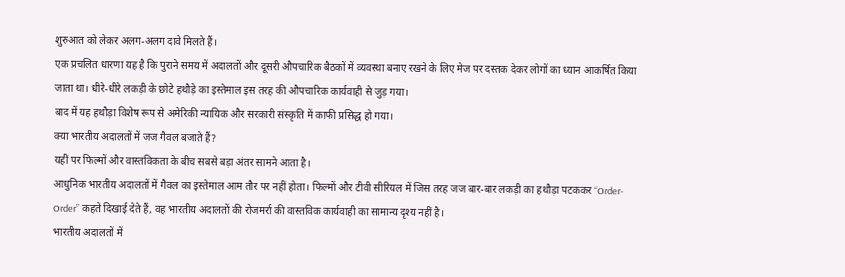शुरुआत को लेकर अलग-अलग दावे मिलते हैं।
एक प्रचलित धारणा यह है कि पुराने समय में अदालतों और दूसरी औपचारिक बैठकों में व्यवस्था बनाए रखने के लिए मेज पर दस्तक देकर लोगों का ध्यान आकर्षित किया जाता था। धीरे-धीरे लकड़ी के छोटे हथौड़े का इस्तेमाल इस तरह की औपचारिक कार्यवाही से जुड़ गया।
बाद में यह हथौड़ा विशेष रूप से अमेरिकी न्यायिक और सरकारी संस्कृति में काफी प्रसिद्ध हो गया।
क्या भारतीय अदालतों में जज गैवल बजाते हैं?
यहीं पर फिल्मों और वास्तविकता के बीच सबसे बड़ा अंतर सामने आता है।
आधुनिक भारतीय अदालतों में गैवल का इस्तेमाल आम तौर पर नहीं होता। फिल्मों और टीवी सीरियल में जिस तरह जज बार-बार लकड़ी का हथौड़ा पटककर “Order-Order” कहते दिखाई देते हैं, वह भारतीय अदालतों की रोजमर्रा की वास्तविक कार्यवाही का सामान्य दृश्य नहीं है।
भारतीय अदालतों में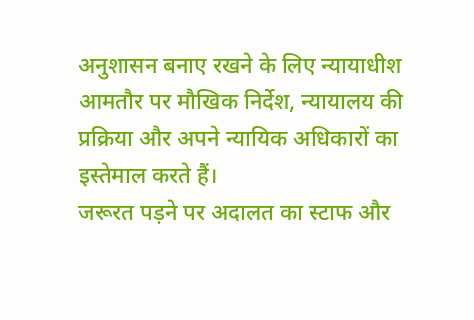अनुशासन बनाए रखने के लिए न्यायाधीश आमतौर पर मौखिक निर्देश, न्यायालय की प्रक्रिया और अपने न्यायिक अधिकारों का इस्तेमाल करते हैं।
जरूरत पड़ने पर अदालत का स्टाफ और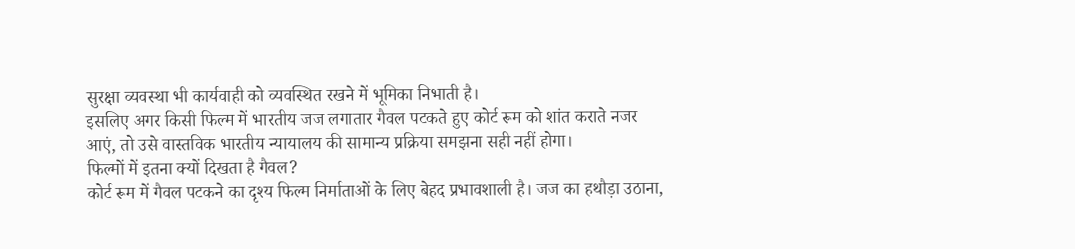सुरक्षा व्यवस्था भी कार्यवाही को व्यवस्थित रखने में भूमिका निभाती है।
इसलिए अगर किसी फिल्म में भारतीय जज लगातार गैवल पटकते हुए कोर्ट रूम को शांत कराते नजर आएं, तो उसे वास्तविक भारतीय न्यायालय की सामान्य प्रक्रिया समझना सही नहीं होगा।
फिल्मों में इतना क्यों दिखता है गैवल?
कोर्ट रूम में गैवल पटकने का दृश्य फिल्म निर्माताओं के लिए बेहद प्रभावशाली है। जज का हथौड़ा उठाना,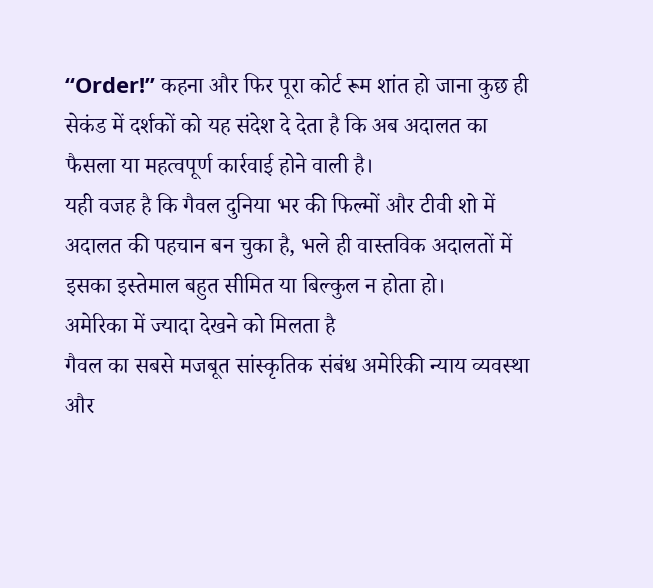“Order!” कहना और फिर पूरा कोर्ट रूम शांत हो जाना कुछ ही सेकंड में दर्शकों को यह संदेश दे देता है कि अब अदालत का फैसला या महत्वपूर्ण कार्रवाई होने वाली है।
यही वजह है कि गैवल दुनिया भर की फिल्मों और टीवी शो में अदालत की पहचान बन चुका है, भले ही वास्तविक अदालतों में इसका इस्तेमाल बहुत सीमित या बिल्कुल न होता हो।
अमेरिका में ज्यादा देखने को मिलता है
गैवल का सबसे मजबूत सांस्कृतिक संबंध अमेरिकी न्याय व्यवस्था और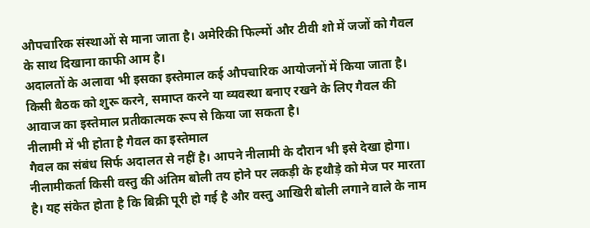औपचारिक संस्थाओं से माना जाता है। अमेरिकी फिल्मों और टीवी शो में जजों को गैवल के साथ दिखाना काफी आम है।
अदालतों के अलावा भी इसका इस्तेमाल कई औपचारिक आयोजनों में किया जाता है। किसी बैठक को शुरू करने, समाप्त करने या व्यवस्था बनाए रखने के लिए गैवल की आवाज का इस्तेमाल प्रतीकात्मक रूप से किया जा सकता है।
नीलामी में भी होता है गैवल का इस्तेमाल
गैवल का संबंध सिर्फ अदालत से नहीं है। आपने नीलामी के दौरान भी इसे देखा होगा। नीलामीकर्ता किसी वस्तु की अंतिम बोली तय होने पर लकड़ी के हथौड़े को मेज पर मारता है। यह संकेत होता है कि बिक्री पूरी हो गई है और वस्तु आखिरी बोली लगाने वाले के नाम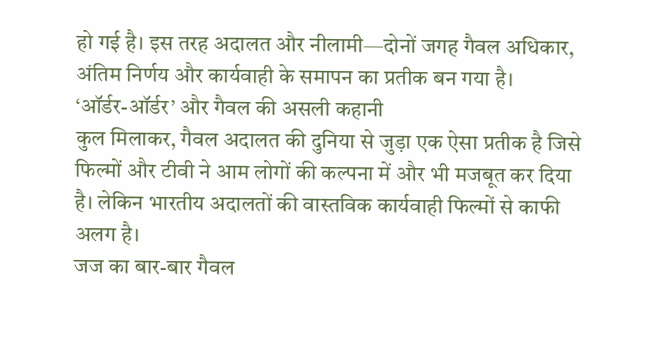हो गई है। इस तरह अदालत और नीलामी—दोनों जगह गैवल अधिकार, अंतिम निर्णय और कार्यवाही के समापन का प्रतीक बन गया है।
‘ऑर्डर-ऑर्डर’ और गैवल की असली कहानी
कुल मिलाकर, गैवल अदालत की दुनिया से जुड़ा एक ऐसा प्रतीक है जिसे फिल्मों और टीवी ने आम लोगों की कल्पना में और भी मजबूत कर दिया है। लेकिन भारतीय अदालतों की वास्तविक कार्यवाही फिल्मों से काफी अलग है।
जज का बार-बार गैवल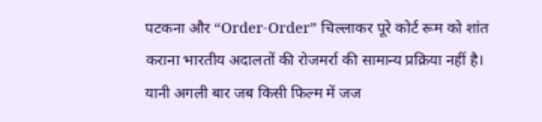पटकना और “Order-Order” चिल्लाकर पूरे कोर्ट रूम को शांत कराना भारतीय अदालतों की रोजमर्रा की सामान्य प्रक्रिया नहीं है। यानी अगली बार जब किसी फिल्म में जज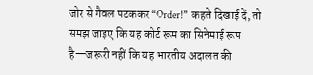जोर से गैवल पटककर “Order!” कहते दिखाई दें, तो समझ जाइए कि यह कोर्ट रूम का सिनेमाई रूप है—जरूरी नहीं कि यह भारतीय अदालत की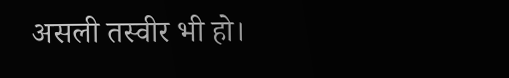असली तस्वीर भी हो।